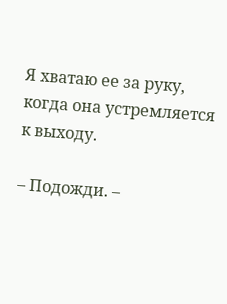Я хватаю ее за руку, когда она устремляется к выходу.

– Подожди. –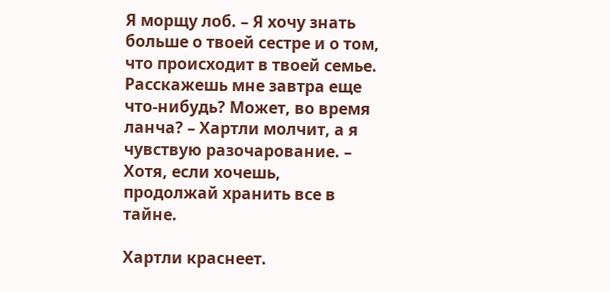Я морщу лоб. – Я хочу знать больше о твоей сестре и о том, что происходит в твоей семье. Расскажешь мне завтра еще что-нибудь? Может, во время ланча? – Хартли молчит, а я чувствую разочарование. – Хотя, если хочешь, продолжай хранить все в тайне.

Хартли краснеет.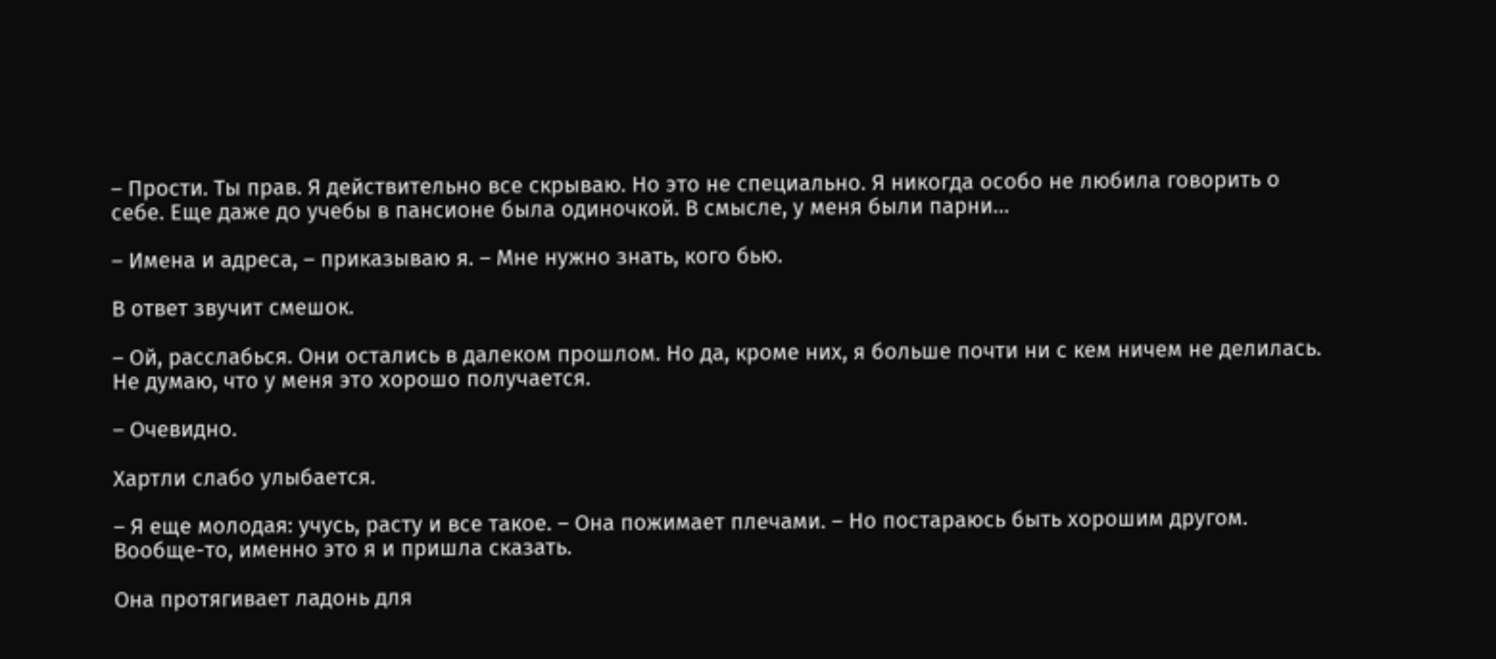– Прости. Ты прав. Я действительно все скрываю. Но это не специально. Я никогда особо не любила говорить о себе. Еще даже до учебы в пансионе была одиночкой. В смысле, у меня были парни…

– Имена и адреса, – приказываю я. – Мне нужно знать, кого бью.

В ответ звучит смешок.

– Ой, расслабься. Они остались в далеком прошлом. Но да, кроме них, я больше почти ни с кем ничем не делилась. Не думаю, что у меня это хорошо получается.

– Очевидно.

Хартли слабо улыбается.

– Я еще молодая: учусь, расту и все такое. – Она пожимает плечами. – Но постараюсь быть хорошим другом. Вообще-то, именно это я и пришла сказать.

Она протягивает ладонь для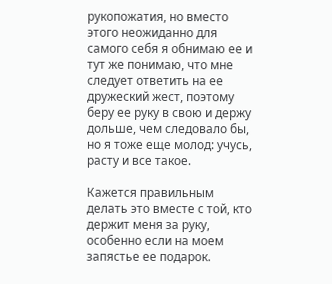рукопожатия, но вместо этого неожиданно для самого себя я обнимаю ее и тут же понимаю, что мне следует ответить на ее дружеский жест, поэтому беру ее руку в свою и держу дольше, чем следовало бы, но я тоже еще молод: учусь, расту и все такое.

Кажется правильным делать это вместе с той, кто держит меня за руку, особенно если на моем запястье ее подарок.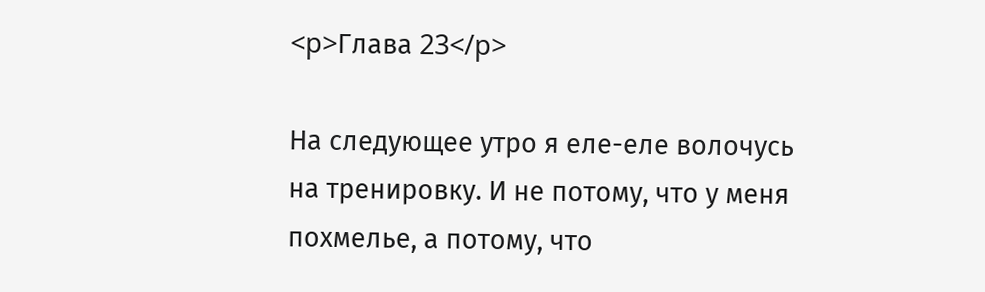<p>Глава 23</p>

На следующее утро я еле-еле волочусь на тренировку. И не потому, что у меня похмелье, а потому, что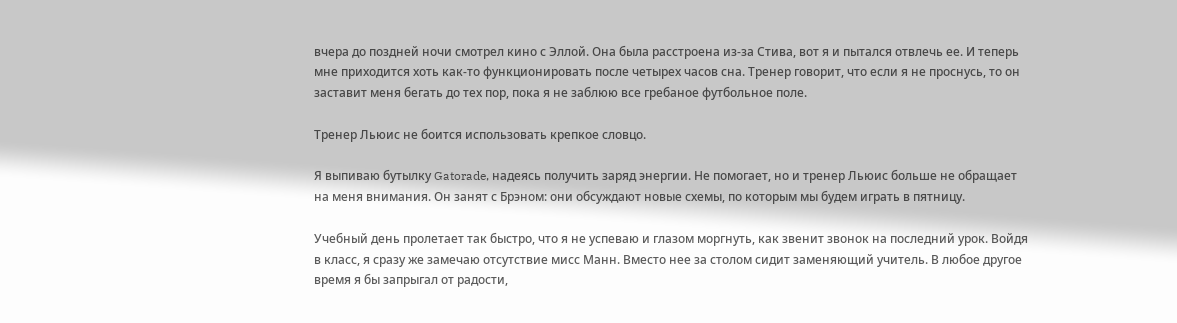вчера до поздней ночи смотрел кино с Эллой. Она была расстроена из-за Стива, вот я и пытался отвлечь ее. И теперь мне приходится хоть как-то функционировать после четырех часов сна. Тренер говорит, что если я не проснусь, то он заставит меня бегать до тех пор, пока я не заблюю все гребаное футбольное поле.

Тренер Льюис не боится использовать крепкое словцо.

Я выпиваю бутылку Gatorade, надеясь получить заряд энергии. Не помогает, но и тренер Льюис больше не обращает на меня внимания. Он занят с Брэном: они обсуждают новые схемы, по которым мы будем играть в пятницу.

Учебный день пролетает так быстро, что я не успеваю и глазом моргнуть, как звенит звонок на последний урок. Войдя в класс, я сразу же замечаю отсутствие мисс Манн. Вместо нее за столом сидит заменяющий учитель. В любое другое время я бы запрыгал от радости,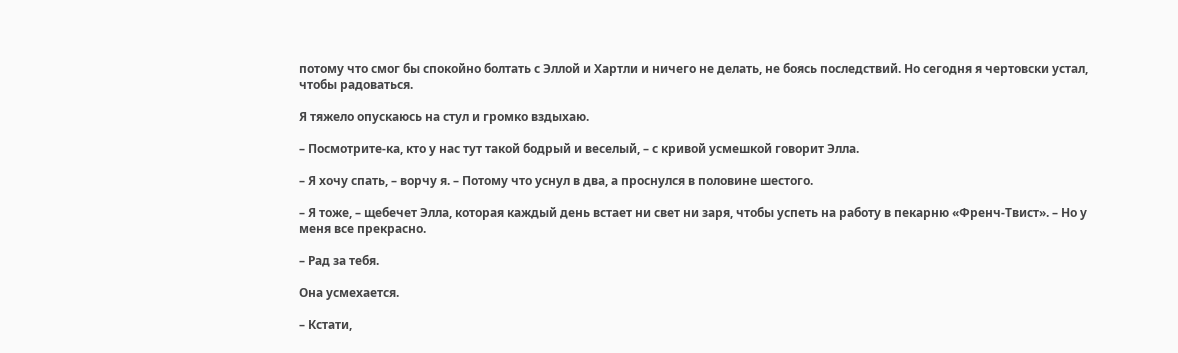потому что смог бы спокойно болтать с Эллой и Хартли и ничего не делать, не боясь последствий. Но сегодня я чертовски устал, чтобы радоваться.

Я тяжело опускаюсь на стул и громко вздыхаю.

– Посмотрите-ка, кто у нас тут такой бодрый и веселый, – с кривой усмешкой говорит Элла.

– Я хочу спать, – ворчу я. – Потому что уснул в два, а проснулся в половине шестого.

– Я тоже, – щебечет Элла, которая каждый день встает ни свет ни заря, чтобы успеть на работу в пекарню «Френч-Твист». – Но у меня все прекрасно.

– Рад за тебя.

Она усмехается.

– Кстати,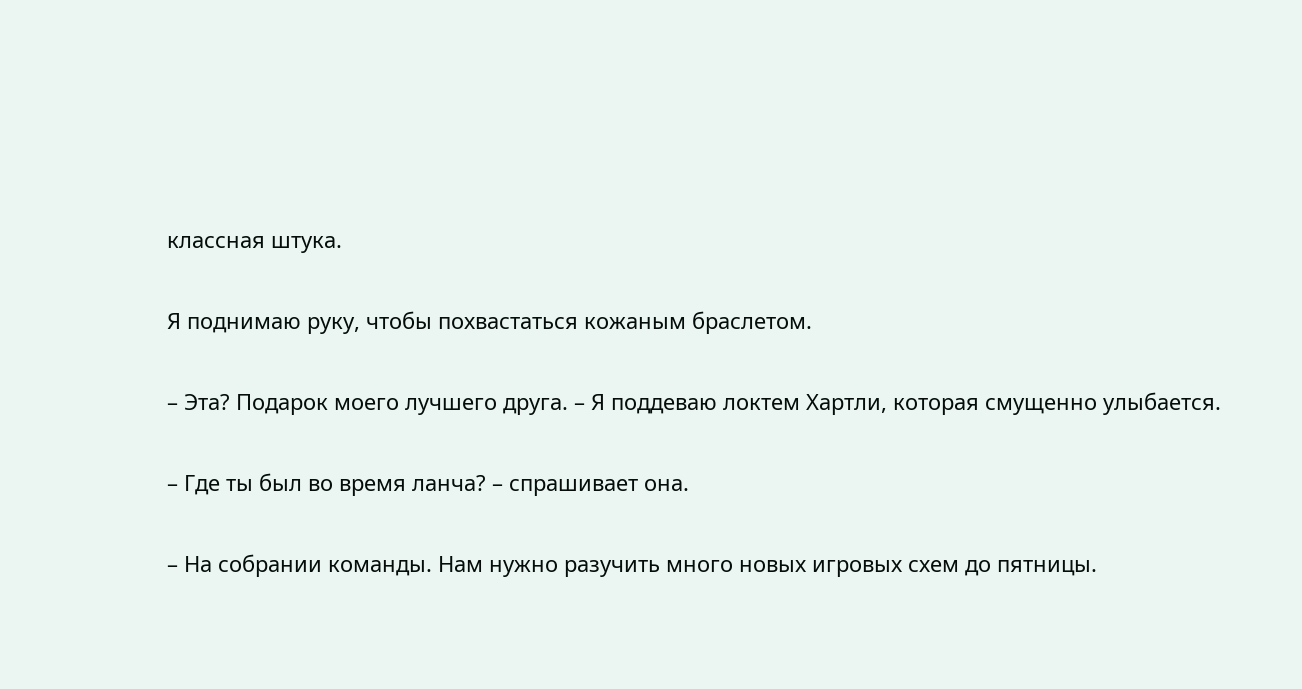классная штука.

Я поднимаю руку, чтобы похвастаться кожаным браслетом.

– Эта? Подарок моего лучшего друга. – Я поддеваю локтем Хартли, которая смущенно улыбается.

– Где ты был во время ланча? – спрашивает она.

– На собрании команды. Нам нужно разучить много новых игровых схем до пятницы.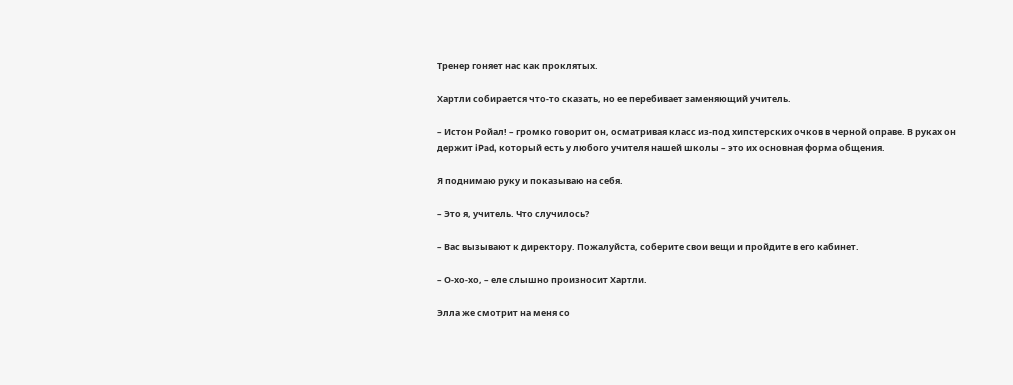Тренер гоняет нас как проклятых.

Хартли собирается что-то сказать, но ее перебивает заменяющий учитель.

– Истон Ройал! – громко говорит он, осматривая класс из-под хипстерских очков в черной оправе. В руках он держит iPad, который есть у любого учителя нашей школы – это их основная форма общения.

Я поднимаю руку и показываю на себя.

– Это я, учитель. Что случилось?

– Вас вызывают к директору. Пожалуйста, соберите свои вещи и пройдите в его кабинет.

– О-хо-хо, – еле слышно произносит Хартли.

Элла же смотрит на меня со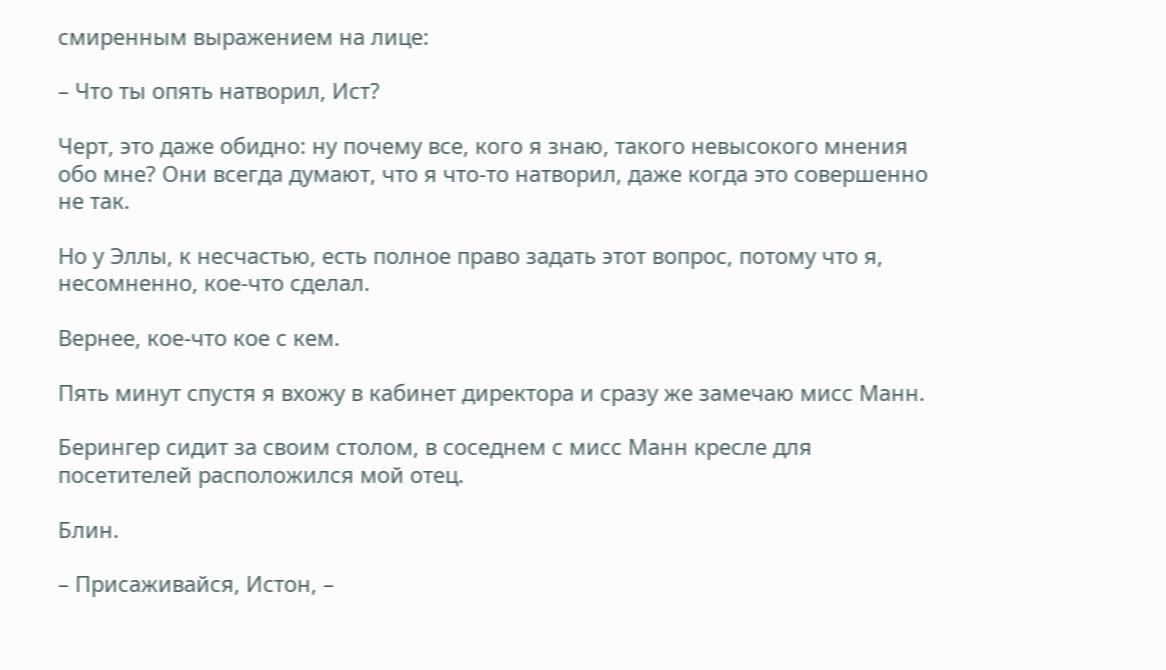смиренным выражением на лице:

– Что ты опять натворил, Ист?

Черт, это даже обидно: ну почему все, кого я знаю, такого невысокого мнения обо мне? Они всегда думают, что я что-то натворил, даже когда это совершенно не так.

Но у Эллы, к несчастью, есть полное право задать этот вопрос, потому что я, несомненно, кое-что сделал.

Вернее, кое-что кое с кем.

Пять минут спустя я вхожу в кабинет директора и сразу же замечаю мисс Манн.

Берингер сидит за своим столом, в соседнем с мисс Манн кресле для посетителей расположился мой отец.

Блин.

– Присаживайся, Истон, –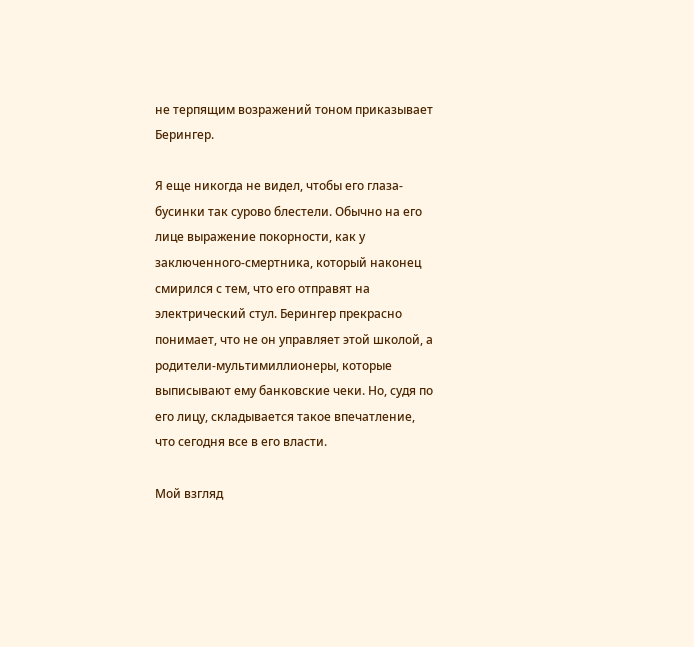не терпящим возражений тоном приказывает Берингер.

Я еще никогда не видел, чтобы его глаза-бусинки так сурово блестели. Обычно на его лице выражение покорности, как у заключенного-смертника, который наконец смирился с тем, что его отправят на электрический стул. Берингер прекрасно понимает, что не он управляет этой школой, а родители-мультимиллионеры, которые выписывают ему банковские чеки. Но, судя по его лицу, складывается такое впечатление, что сегодня все в его власти.

Мой взгляд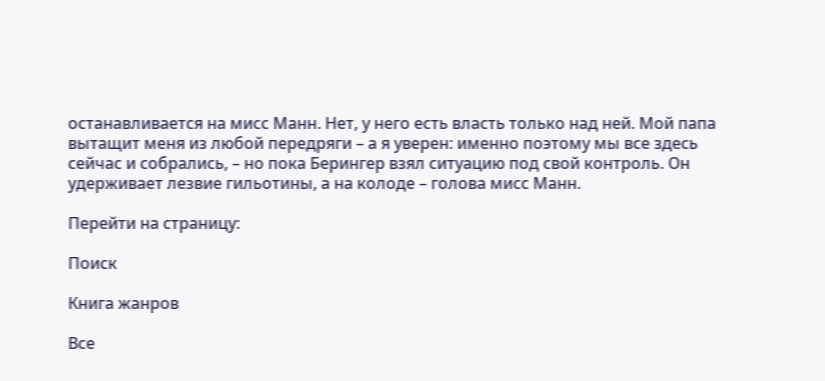останавливается на мисс Манн. Нет, у него есть власть только над ней. Мой папа вытащит меня из любой передряги – а я уверен: именно поэтому мы все здесь сейчас и собрались, – но пока Берингер взял ситуацию под свой контроль. Он удерживает лезвие гильотины, а на колоде – голова мисс Манн.

Перейти на страницу:

Поиск

Книга жанров

Все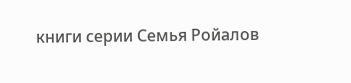книги серии Семья Ройалов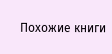Похожие книги